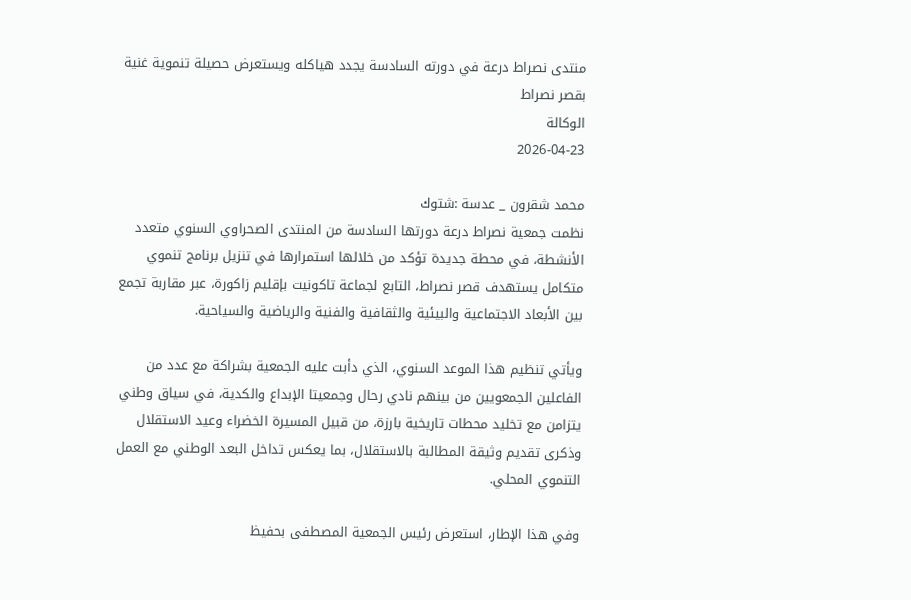منتدى نصراط درعة في دورته السادسة يجدد هياكله ويستعرض حصيلة تنموية غنية بقصر نصراط
الوكالة
2026-04-23

محمد شقرون _ عدسة :شتوك
نظمت جمعية نصراط درعة دورتها السادسة من المنتدى الصحراوي السنوي متعدد الأنشطة، في محطة جديدة تؤكد من خلالها استمرارها في تنزيل برنامج تنموي متكامل يستهدف قصر نصراط، التابع لجماعة تاكونيت بإقليم زاكورة، عبر مقاربة تجمع بين الأبعاد الاجتماعية والبيئية والثقافية والفنية والرياضية والسياحية.

ويأتي تنظيم هذا الموعد السنوي، الذي دأبت عليه الجمعية بشراكة مع عدد من الفاعلين الجمعويين من بينهم نادي رحال وجمعيتا الإبداع والكدية، في سياق وطني يتزامن مع تخليد محطات تاريخية بارزة، من قبيل المسيرة الخضراء وعيد الاستقلال وذكرى تقديم وثيقة المطالبة بالاستقلال، بما يعكس تداخل البعد الوطني مع العمل التنموي المحلي.

وفي هذا الإطار، استعرض رئيس الجمعية المصطفى بحفيظ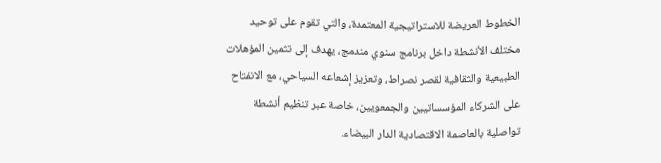الخطوط العريضة للاستراتيجية المعتمدة، والتي تقوم على توحيد مختلف الأنشطة داخل برنامج سنوي مندمج، يهدف إلى تثمين المؤهلات الطبيعية والثقافية لقصر نصراط، وتعزيز إشعاعه السياحي، مع الانفتاح على الشركاء المؤسساتيين والجمعويين، خاصة عبر تنظيم أنشطة تواصلية بالعاصمة الاقتصادية الدار البيضاء.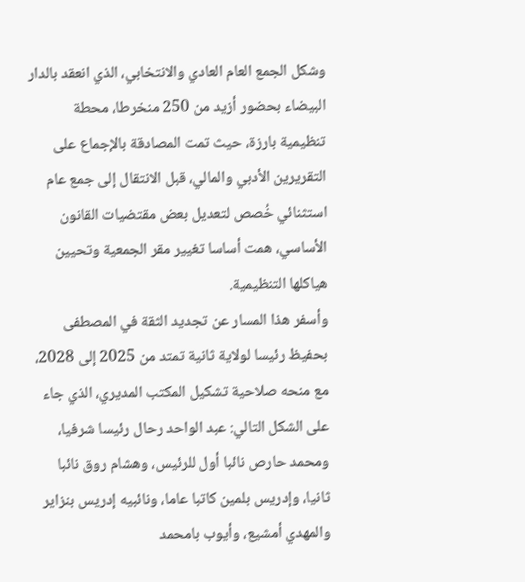وشكل الجمع العام العادي والانتخابي، الذي انعقد بالدار البيضاء بحضور أزيد من 250 منخرطا، محطة تنظيمية بارزة، حيث تمت المصادقة بالإجماع على التقريرين الأدبي والمالي، قبل الانتقال إلى جمع عام استثنائي خُصص لتعديل بعض مقتضيات القانون الأساسي، همت أساسا تغيير مقر الجمعية وتحيين هياكلها التنظيمية.
وأسفر هذا المسار عن تجديد الثقة في المصطفى بحفيظ رئيسا لولاية ثانية تمتد من 2025 إلى 2028، مع منحه صلاحية تشكيل المكتب المديري، الذي جاء على الشكل التالي: عبد الواحد رحال رئيسا شرفيا، ومحمد حارص نائبا أول للرئيس، وهشام روق نائبا ثانيا، وإدريس بلمين كاتبا عاما، ونائبيه إدريس بنزاير والمهدي أمشيع، وأيوب بامحمد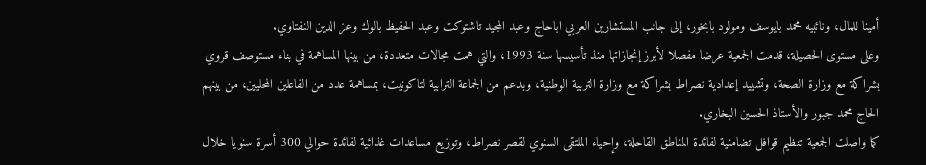أمينا للمال، ونائبيه محمد بايوسف ومولود بابخور، إلى جانب المستشارين العربي اباحاج وعبد المجيد تاشتوكت وعبد الحفيظ بالوك وعز الدين النفتاوي.
وعلى مستوى الحصيلة، قدمت الجمعية عرضا مفصلا لأبرز إنجازاتها منذ تأسيسها سنة 1993، والتي همت مجالات متعددة، من بينها المساهمة في بناء مستوصف قروي بشراكة مع وزارة الصحة، وتشييد إعدادية نصراط بشراكة مع وزارة التربية الوطنية، وبدعم من الجماعة الترابية لتاكونيت، بمساهمة عدد من الفاعلين المحليين، من بينهم الحاج محمد جبور والأستاذ الحسين البخاري.
كما واصلت الجمعية تنظيم قوافل تضامنية لفائدة المناطق القاحلة، وإحياء الملتقى السنوي لقصر نصراط، وتوزيع مساعدات غذائية لفائدة حوالي 300 أسرة سنويا خلال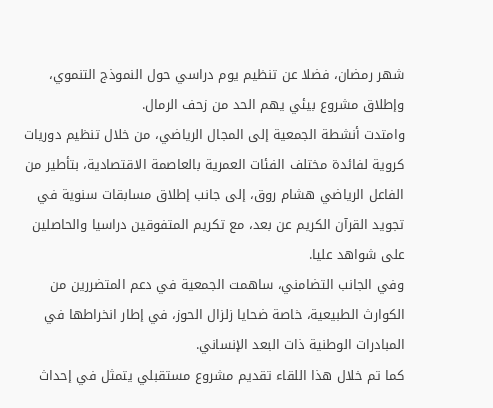شهر رمضان، فضلا عن تنظيم يوم دراسي حول النموذج التنموي، وإطلاق مشروع بيئي يهم الحد من زحف الرمال.
وامتدت أنشطة الجمعية إلى المجال الرياضي، من خلال تنظيم دوريات كروية لفائدة مختلف الفئات العمرية بالعاصمة الاقتصادية، بتأطير من الفاعل الرياضي هشام روق، إلى جانب إطلاق مسابقات سنوية في تجويد القرآن الكريم عن بعد، مع تكريم المتفوقين دراسيا والحاصلين على شواهد عليا.
وفي الجانب التضامني، ساهمت الجمعية في دعم المتضررين من الكوارث الطبيعية، خاصة ضحايا زلزال الحوز، في إطار انخراطها في المبادرات الوطنية ذات البعد الإنساني.
كما تم خلال هذا اللقاء تقديم مشروع مستقبلي يتمثل في إحداث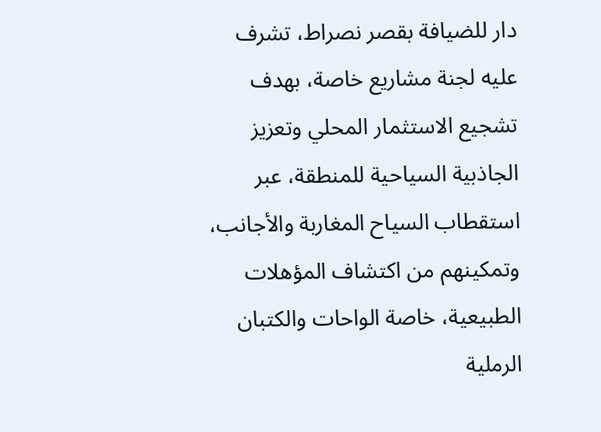دار للضيافة بقصر نصراط، تشرف عليه لجنة مشاريع خاصة، بهدف تشجيع الاستثمار المحلي وتعزيز الجاذبية السياحية للمنطقة، عبر استقطاب السياح المغاربة والأجانب، وتمكينهم من اكتشاف المؤهلات الطبيعية، خاصة الواحات والكتبان الرملية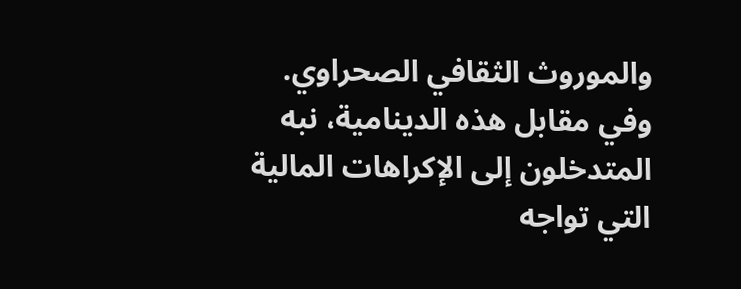والموروث الثقافي الصحراوي.
وفي مقابل هذه الدينامية، نبه المتدخلون إلى الإكراهات المالية التي تواجه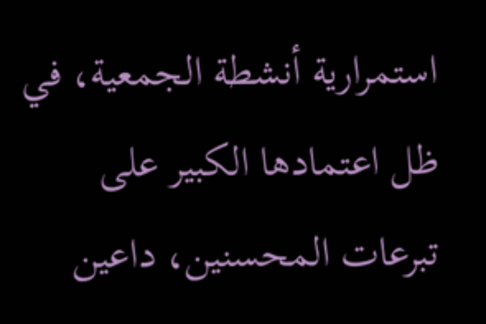استمرارية أنشطة الجمعية، في ظل اعتمادها الكبير على تبرعات المحسنين، داعين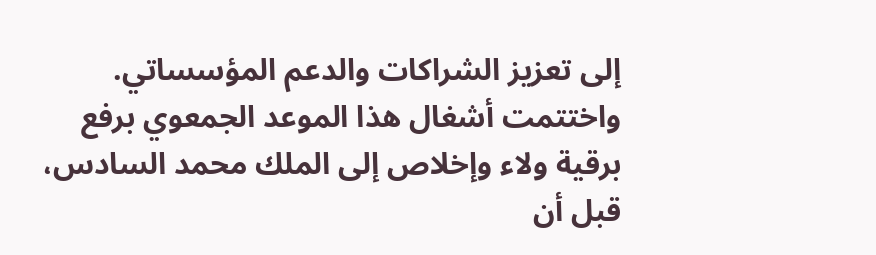إلى تعزيز الشراكات والدعم المؤسساتي.
واختتمت أشغال هذا الموعد الجمعوي برفع برقية ولاء وإخلاص إلى الملك محمد السادس، قبل أن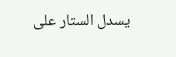يسدل الستار على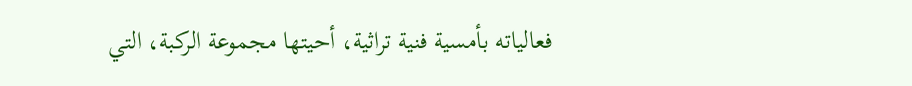فعالياته بأمسية فنية تراثية، أحيتها مجموعة الركبة، التي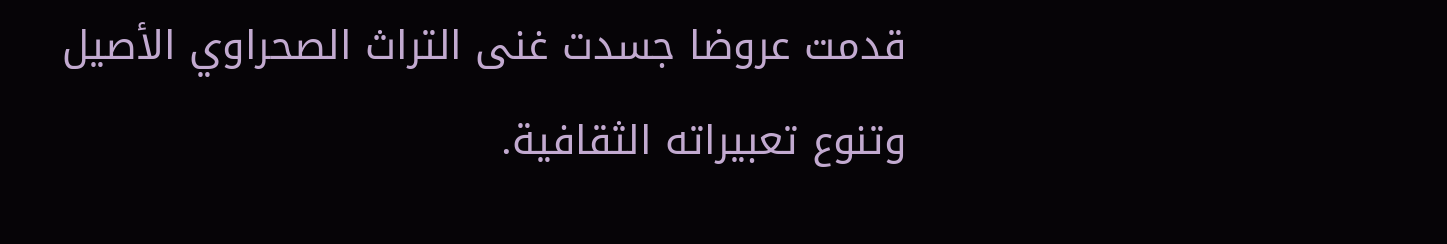قدمت عروضا جسدت غنى التراث الصحراوي الأصيل وتنوع تعبيراته الثقافية.